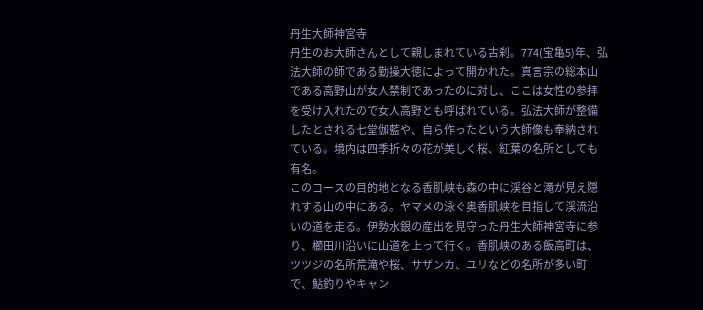丹生大師神宮寺
丹生のお大師さんとして親しまれている古刹。774(宝亀5)年、弘法大師の師である勤操大徳によって開かれた。真言宗の総本山である高野山が女人禁制であったのに対し、ここは女性の参拝を受け入れたので女人高野とも呼ばれている。弘法大師が整備したとされる七堂伽藍や、自ら作ったという大師像も奉納されている。境内は四季折々の花が美しく桜、紅葉の名所としても有名。
このコースの目的地となる香肌峡も森の中に渓谷と滝が見え隠れする山の中にある。ヤマメの泳ぐ奥香肌峡を目指して渓流沿いの道を走る。伊勢水銀の産出を見守った丹生大師神宮寺に参り、櫛田川沿いに山道を上って行く。香肌峡のある飯高町は、ツツジの名所荒滝や桜、サザンカ、ユリなどの名所が多い町で、鮎釣りやキャン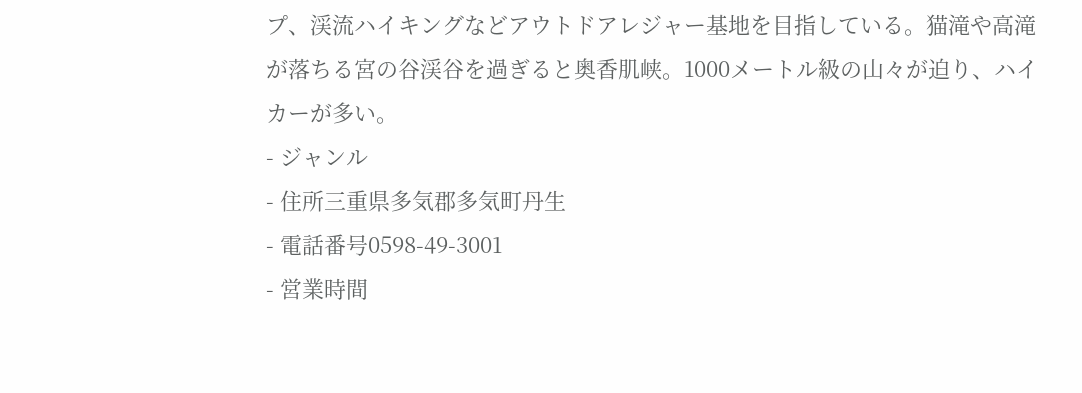プ、渓流ハイキングなどアウトドアレジャー基地を目指している。猫滝や高滝が落ちる宮の谷渓谷を過ぎると奥香肌峡。1000メートル級の山々が迫り、ハイカーが多い。
- ジャンル
- 住所三重県多気郡多気町丹生
- 電話番号0598-49-3001
- 営業時間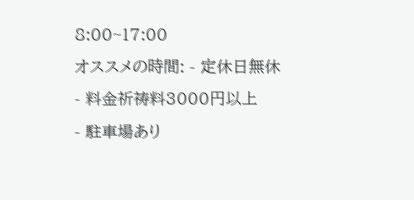8:00~17:00
オススメの時間: - 定休日無休
- 料金祈祷料3000円以上
- 駐車場あり